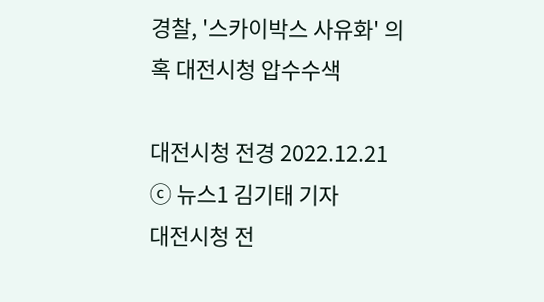경찰, '스카이박스 사유화' 의혹 대전시청 압수수색

대전시청 전경 2022.12.21 ⓒ 뉴스1 김기태 기자
대전시청 전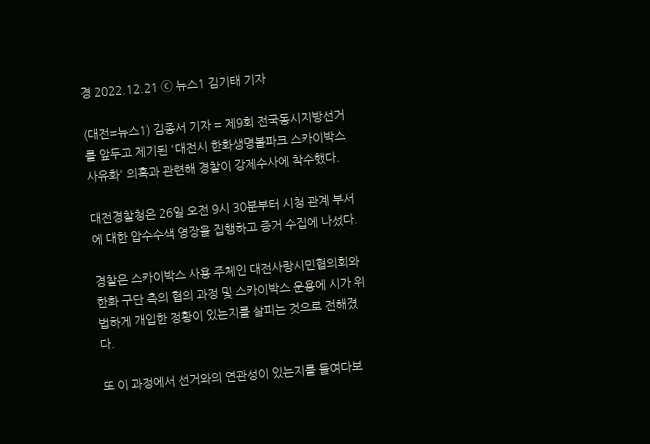경 2022.12.21 ⓒ 뉴스1 김기태 기자

(대전=뉴스1) 김종서 기자 = 제9회 전국동시지방선거를 앞두고 제기된 '대전시 한화생명볼파크 스카이박스 사유화' 의혹과 관련해 경찰이 강제수사에 착수했다.

대전경찰청은 26일 오전 9시 30분부터 시청 관계 부서에 대한 압수수색 영장을 집행하고 증거 수집에 나섰다.

경찰은 스카이박스 사용 주체인 대전사랑시민협의회와 한화 구단 측의 협의 과정 및 스카이박스 운용에 시가 위법하게 개입한 정황이 있는지를 살피는 것으로 전해졌다.

또 이 과정에서 선거와의 연관성이 있는지를 들여다보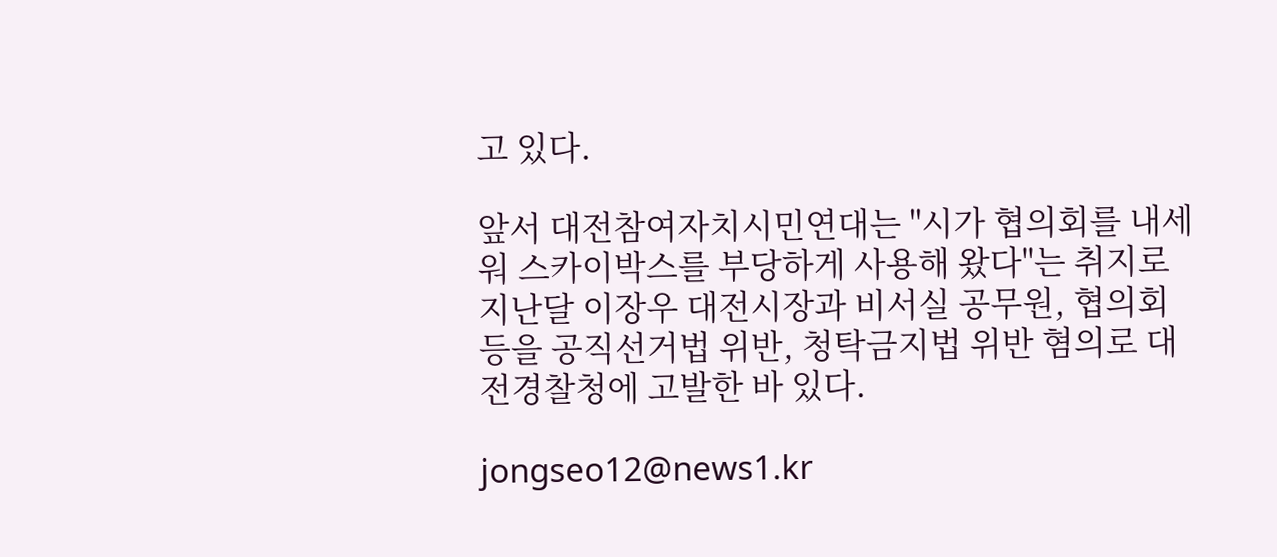고 있다.

앞서 대전참여자치시민연대는 "시가 협의회를 내세워 스카이박스를 부당하게 사용해 왔다"는 취지로 지난달 이장우 대전시장과 비서실 공무원, 협의회 등을 공직선거법 위반, 청탁금지법 위반 혐의로 대전경찰청에 고발한 바 있다.

jongseo12@news1.kr